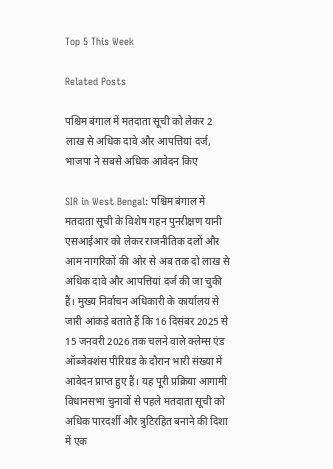Top 5 This Week

Related Posts

पश्चिम बंगाल में मतदाता सूची को लेकर 2 लाख से अधिक दावे और आपत्तियां दर्ज, भाजपा ने सबसे अधिक आवेदन किए

SIR in West Bengal: पश्चिम बंगाल में मतदाता सूची के विशेष गहन पुनरीक्षण यानी एसआईआर को लेकर राजनीतिक दलों और आम नागरिकों की ओर से अब तक दो लाख से अधिक दावे और आपत्तियां दर्ज की जा चुकी हैं। मुख्य निर्वाचन अधिकारी के कार्यालय से जारी आंकड़े बताते हैं कि 16 दिसंबर 2025 से 15 जनवरी 2026 तक चलने वाले क्लेम्स एंड ऑब्जेक्शंस पीरियड के दौरान भारी संख्या में आवेदन प्राप्त हुए हैं। यह पूरी प्रक्रिया आगामी विधानसभा चुनावों से पहले मतदाता सूची को अधिक पारदर्शी और त्रुटिरहित बनाने की दिशा में एक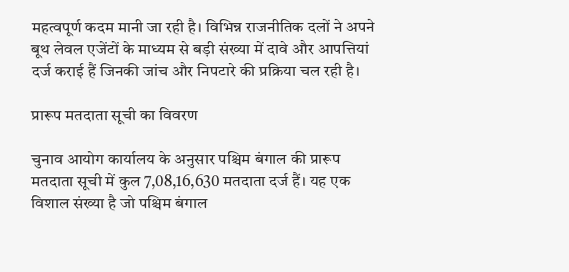महत्वपूर्ण कदम मानी जा रही है। विभिन्न राजनीतिक दलों ने अपने बूथ लेवल एजेंटों के माध्यम से बड़ी संख्या में दावे और आपत्तियां दर्ज कराई हैं जिनकी जांच और निपटारे की प्रक्रिया चल रही है।

प्रारूप मतदाता सूची का विवरण

चुनाव आयोग कार्यालय के अनुसार पश्चिम बंगाल की प्रारूप मतदाता सूची में कुल 7,08,16,630 मतदाता दर्ज हैं। यह एक विशाल संख्या है जो पश्चिम बंगाल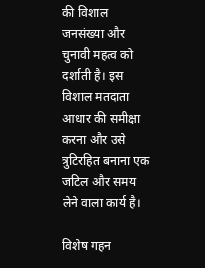की विशाल जनसंख्या और चुनावी महत्व को दर्शाती है। इस विशाल मतदाता आधार की समीक्षा करना और उसे त्रुटिरहित बनाना एक जटिल और समय लेने वाला कार्य है।

विशेष गहन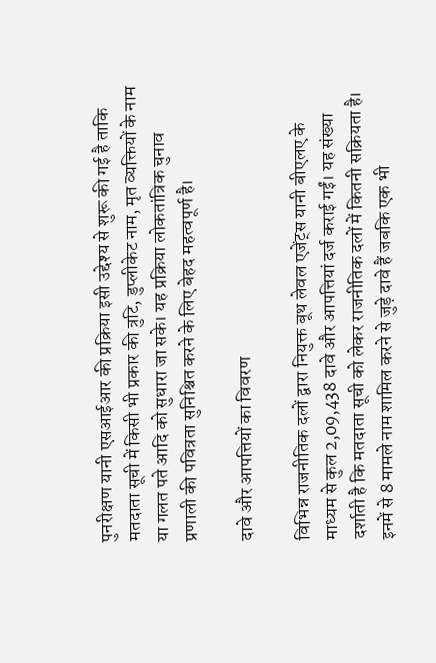पुनरीक्षण यानी एसआईआर की प्रक्रिया इसी उद्देश्य से शुरू की गई है ताकि मतदाता सूची में किसी भी प्रकार की त्रुटि, डुप्लीकेट नाम, मृत व्यक्तियों के नाम या गलत पते आदि को सुधारा जा सके। यह प्रक्रिया लोकतांत्रिक चुनाव प्रणाली की पवित्रता सुनिश्चित करने के लिए बेहद महत्वपूर्ण है।

दावे और आपत्तियों का विवरण

विभिन्न राजनीतिक दलों द्वारा नियुक्त बूथ लेवल एजेंट्स यानी बीएलए के माध्यम से कुल 2,09,438 दावे और आपत्तियां दर्ज कराई गईं। यह संख्या दर्शाती है कि मतदाता सूची को लेकर राजनीतिक दलों में कितनी सक्रियता है। इनमें से 8 मामले नाम शामिल करने से जुड़े दावे हैं जबकि एक भी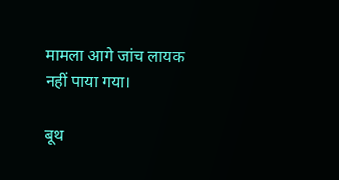मामला आगे जांच लायक नहीं पाया गया।

बूथ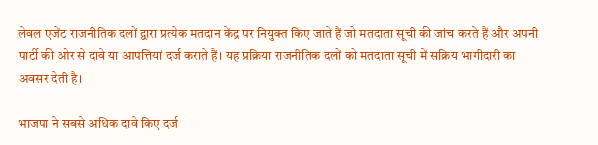लेवल एजेंट राजनीतिक दलों द्वारा प्रत्येक मतदान केंद्र पर नियुक्त किए जाते हैं जो मतदाता सूची की जांच करते हैं और अपनी पार्टी की ओर से दावे या आपत्तियां दर्ज कराते हैं। यह प्रक्रिया राजनीतिक दलों को मतदाता सूची में सक्रिय भागीदारी का अवसर देती है।

भाजपा ने सबसे अधिक दावे किए दर्ज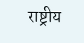राष्ट्रीय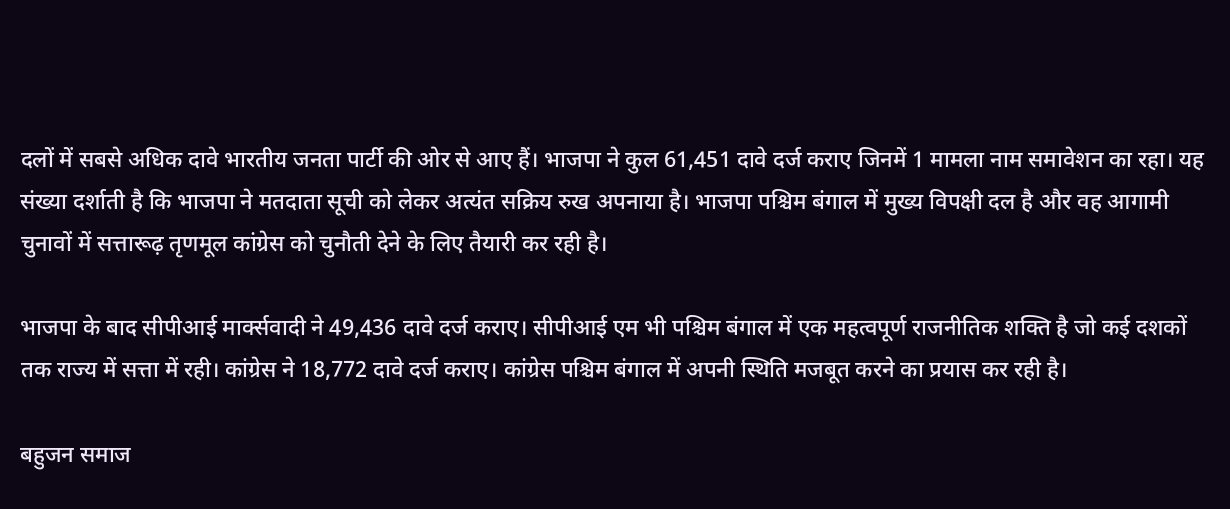दलों में सबसे अधिक दावे भारतीय जनता पार्टी की ओर से आए हैं। भाजपा ने कुल 61,451 दावे दर्ज कराए जिनमें 1 मामला नाम समावेशन का रहा। यह संख्या दर्शाती है कि भाजपा ने मतदाता सूची को लेकर अत्यंत सक्रिय रुख अपनाया है। भाजपा पश्चिम बंगाल में मुख्य विपक्षी दल है और वह आगामी चुनावों में सत्तारूढ़ तृणमूल कांग्रेस को चुनौती देने के लिए तैयारी कर रही है।

भाजपा के बाद सीपीआई मार्क्सवादी ने 49,436 दावे दर्ज कराए। सीपीआई एम भी पश्चिम बंगाल में एक महत्वपूर्ण राजनीतिक शक्ति है जो कई दशकों तक राज्य में सत्ता में रही। कांग्रेस ने 18,772 दावे दर्ज कराए। कांग्रेस पश्चिम बंगाल में अपनी स्थिति मजबूत करने का प्रयास कर रही है।

बहुजन समाज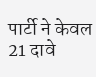पार्टी ने केवल 21 दावे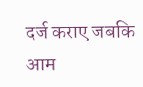दर्ज कराए जबकि आम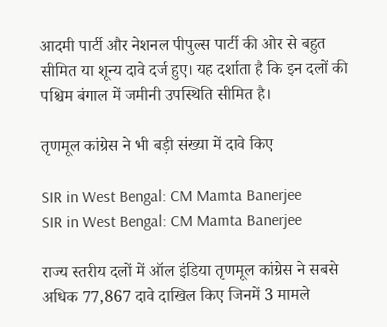आदमी पार्टी और नेशनल पीपुल्स पार्टी की ओर से बहुत सीमित या शून्य दावे दर्ज हुए। यह दर्शाता है कि इन दलों की पश्चिम बंगाल में जमीनी उपस्थिति सीमित है।

तृणमूल कांग्रेस ने भी बड़ी संख्या में दावे किए

SIR in West Bengal: CM Mamta Banerjee
SIR in West Bengal: CM Mamta Banerjee

राज्य स्तरीय दलों में ऑल इंडिया तृणमूल कांग्रेस ने सबसे अधिक 77,867 दावे दाखिल किए जिनमें 3 मामले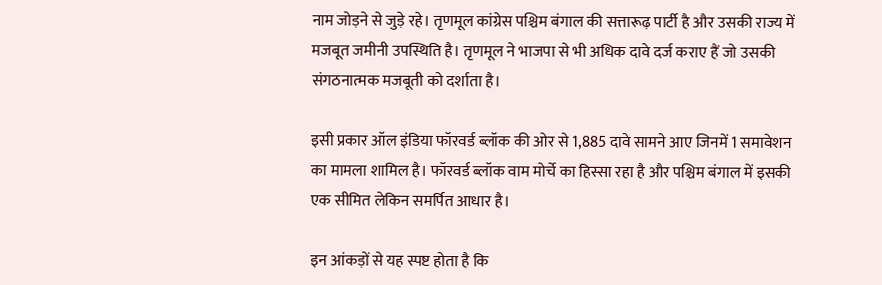नाम जोड़ने से जुड़े रहे। तृणमूल कांग्रेस पश्चिम बंगाल की सत्तारूढ़ पार्टी है और उसकी राज्य में मजबूत जमीनी उपस्थिति है। तृणमूल ने भाजपा से भी अधिक दावे दर्ज कराए हैं जो उसकी संगठनात्मक मजबूती को दर्शाता है।

इसी प्रकार ऑल इंडिया फॉरवर्ड ब्लॉक की ओर से 1,885 दावे सामने आए जिनमें 1 समावेशन का मामला शामिल है। फॉरवर्ड ब्लॉक वाम मोर्चे का हिस्सा रहा है और पश्चिम बंगाल में इसकी एक सीमित लेकिन समर्पित आधार है।

इन आंकड़ों से यह स्पष्ट होता है कि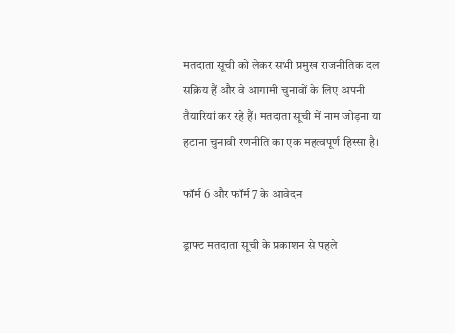मतदाता सूची को लेकर सभी प्रमुख राजनीतिक दल सक्रिय हैं और वे आगामी चुनावों के लिए अपनी तैयारियां कर रहे हैं। मतदाता सूची में नाम जोड़ना या हटाना चुनावी रणनीति का एक महत्वपूर्ण हिस्सा है।

फॉर्म 6 और फॉर्म 7 के आवेदन

ड्राफ्ट मतदाता सूची के प्रकाशन से पहले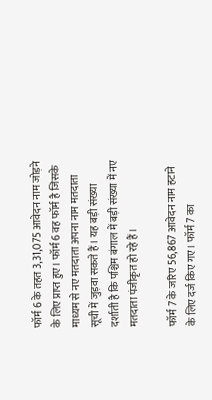फॉर्म 6 के तहत 3,31,075 आवेदन नाम जोड़ने के लिए प्राप्त हुए। फॉर्म 6 वह फॉर्म है जिसके माध्यम से नए मतदाता अपना नाम मतदाता सूची में जुड़वा सकते हैं। यह बड़ी संख्या दर्शाती है कि पश्चिम बंगाल में बड़ी संख्या में नए मतदाता पंजीकृत हो रहे हैं।

फॉर्म 7 के जरिए 56,867 आवेदन नाम हटाने के लिए दर्ज किए गए। फॉर्म 7 का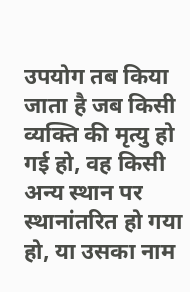उपयोग तब किया जाता है जब किसी व्यक्ति की मृत्यु हो गई हो, वह किसी अन्य स्थान पर स्थानांतरित हो गया हो, या उसका नाम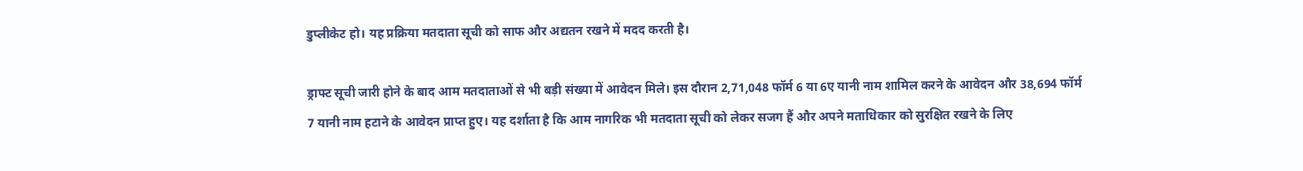डुप्लीकेट हो। यह प्रक्रिया मतदाता सूची को साफ और अद्यतन रखने में मदद करती है।

ड्राफ्ट सूची जारी होने के बाद आम मतदाताओं से भी बड़ी संख्या में आवेदन मिले। इस दौरान 2,71,048 फॉर्म 6 या 6ए यानी नाम शामिल करने के आवेदन और 38,694 फॉर्म 7 यानी नाम हटाने के आवेदन प्राप्त हुए। यह दर्शाता है कि आम नागरिक भी मतदाता सूची को लेकर सजग हैं और अपने मताधिकार को सुरक्षित रखने के लिए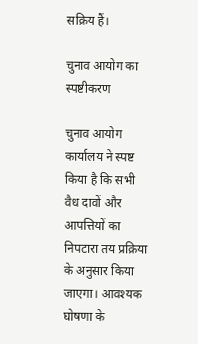सक्रिय हैं।

चुनाव आयोग का स्पष्टीकरण

चुनाव आयोग कार्यालय ने स्पष्ट किया है कि सभी वैध दावों और आपत्तियों का निपटारा तय प्रक्रिया के अनुसार किया जाएगा। आवश्यक घोषणा के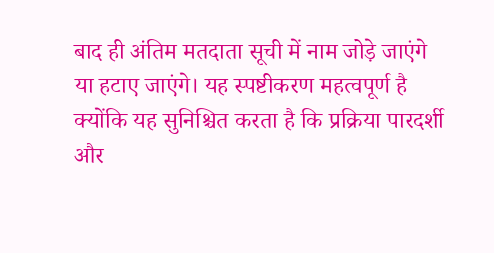बाद ही अंतिम मतदाता सूची में नाम जोड़े जाएंगे या हटाए जाएंगे। यह स्पष्टीकरण महत्वपूर्ण है क्योंकि यह सुनिश्चित करता है कि प्रक्रिया पारदर्शी और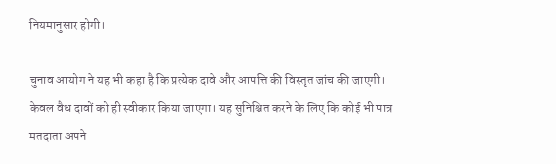नियमानुसार होगी।

चुनाव आयोग ने यह भी कहा है कि प्रत्येक दावे और आपत्ति की विस्तृत जांच की जाएगी। केवल वैध दावों को ही स्वीकार किया जाएगा। यह सुनिश्चित करने के लिए कि कोई भी पात्र मतदाता अपने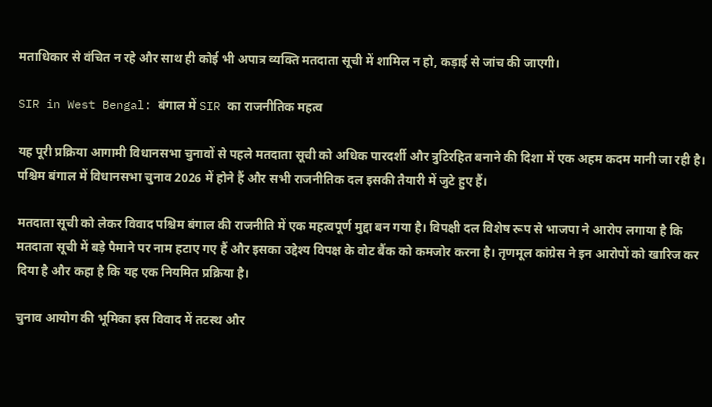मताधिकार से वंचित न रहे और साथ ही कोई भी अपात्र व्यक्ति मतदाता सूची में शामिल न हो, कड़ाई से जांच की जाएगी।

SIR in West Bengal: बंगाल में SIR का राजनीतिक महत्व

यह पूरी प्रक्रिया आगामी विधानसभा चुनावों से पहले मतदाता सूची को अधिक पारदर्शी और त्रुटिरहित बनाने की दिशा में एक अहम कदम मानी जा रही है। पश्चिम बंगाल में विधानसभा चुनाव 2026 में होने हैं और सभी राजनीतिक दल इसकी तैयारी में जुटे हुए हैं।

मतदाता सूची को लेकर विवाद पश्चिम बंगाल की राजनीति में एक महत्वपूर्ण मुद्दा बन गया है। विपक्षी दल विशेष रूप से भाजपा ने आरोप लगाया है कि मतदाता सूची में बड़े पैमाने पर नाम हटाए गए हैं और इसका उद्देश्य विपक्ष के वोट बैंक को कमजोर करना है। तृणमूल कांग्रेस ने इन आरोपों को खारिज कर दिया है और कहा है कि यह एक नियमित प्रक्रिया है।

चुनाव आयोग की भूमिका इस विवाद में तटस्थ और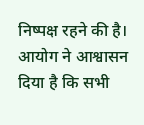निष्पक्ष रहने की है। आयोग ने आश्वासन दिया है कि सभी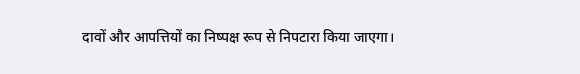दावों और आपत्तियों का निष्पक्ष रूप से निपटारा किया जाएगा।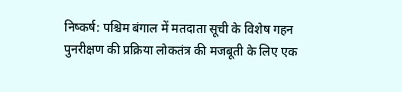निष्कर्ष: पश्चिम बंगाल में मतदाता सूची के विशेष गहन पुनरीक्षण की प्रक्रिया लोकतंत्र की मजबूती के लिए एक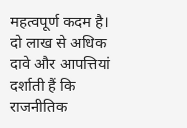महत्वपूर्ण कदम है। दो लाख से अधिक दावे और आपत्तियां दर्शाती हैं कि राजनीतिक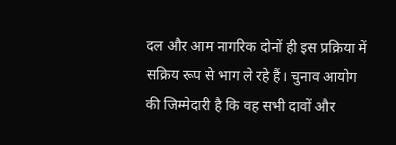दल और आम नागरिक दोनों ही इस प्रक्रिया में सक्रिय रूप से भाग ले रहे हैं। चुनाव आयोग की जिम्मेदारी है कि वह सभी दावों और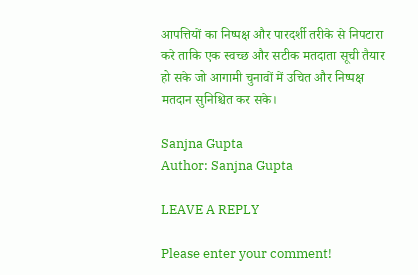आपत्तियों का निष्पक्ष और पारदर्शी तरीके से निपटारा करे ताकि एक स्वच्छ और सटीक मतदाता सूची तैयार हो सके जो आगामी चुनावों में उचित और निष्पक्ष मतदान सुनिश्चित कर सके।

Sanjna Gupta
Author: Sanjna Gupta

LEAVE A REPLY

Please enter your comment!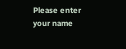Please enter your name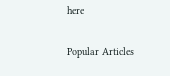here

Popular Articles